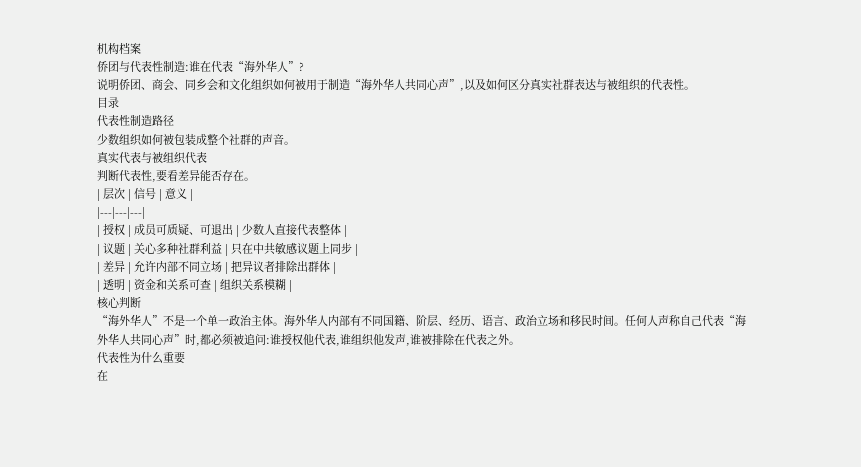机构档案
侨团与代表性制造:谁在代表“海外华人”?
说明侨团、商会、同乡会和文化组织如何被用于制造“海外华人共同心声”,以及如何区分真实社群表达与被组织的代表性。
目录
代表性制造路径
少数组织如何被包装成整个社群的声音。
真实代表与被组织代表
判断代表性,要看差异能否存在。
| 层次 | 信号 | 意义 |
|---|---|---|
| 授权 | 成员可质疑、可退出 | 少数人直接代表整体 |
| 议题 | 关心多种社群利益 | 只在中共敏感议题上同步 |
| 差异 | 允许内部不同立场 | 把异议者排除出群体 |
| 透明 | 资金和关系可查 | 组织关系模糊 |
核心判断
“海外华人”不是一个单一政治主体。海外华人内部有不同国籍、阶层、经历、语言、政治立场和移民时间。任何人声称自己代表“海外华人共同心声”时,都必须被追问:谁授权他代表,谁组织他发声,谁被排除在代表之外。
代表性为什么重要
在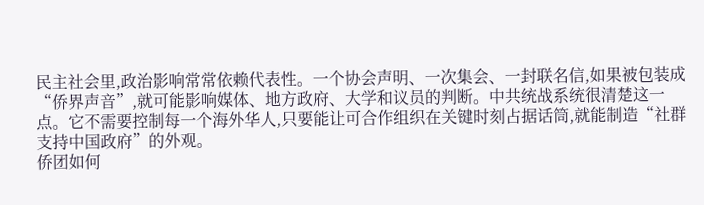民主社会里,政治影响常常依赖代表性。一个协会声明、一次集会、一封联名信,如果被包装成“侨界声音”,就可能影响媒体、地方政府、大学和议员的判断。中共统战系统很清楚这一点。它不需要控制每一个海外华人,只要能让可合作组织在关键时刻占据话筒,就能制造“社群支持中国政府”的外观。
侨团如何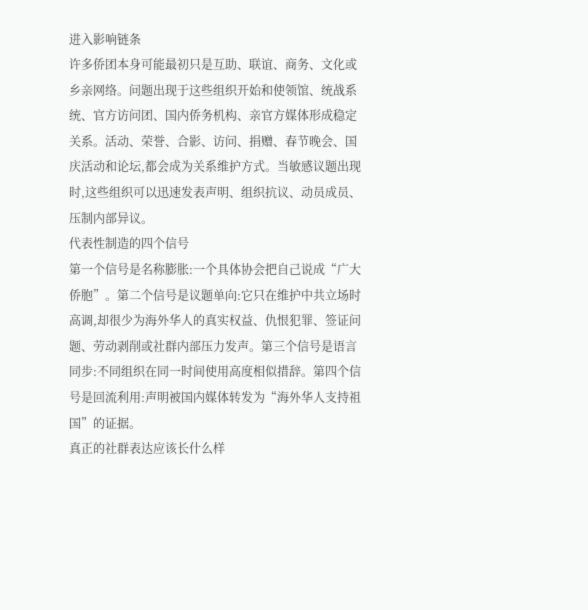进入影响链条
许多侨团本身可能最初只是互助、联谊、商务、文化或乡亲网络。问题出现于这些组织开始和使领馆、统战系统、官方访问团、国内侨务机构、亲官方媒体形成稳定关系。活动、荣誉、合影、访问、捐赠、春节晚会、国庆活动和论坛,都会成为关系维护方式。当敏感议题出现时,这些组织可以迅速发表声明、组织抗议、动员成员、压制内部异议。
代表性制造的四个信号
第一个信号是名称膨胀:一个具体协会把自己说成“广大侨胞”。第二个信号是议题单向:它只在维护中共立场时高调,却很少为海外华人的真实权益、仇恨犯罪、签证问题、劳动剥削或社群内部压力发声。第三个信号是语言同步:不同组织在同一时间使用高度相似措辞。第四个信号是回流利用:声明被国内媒体转发为“海外华人支持祖国”的证据。
真正的社群表达应该长什么样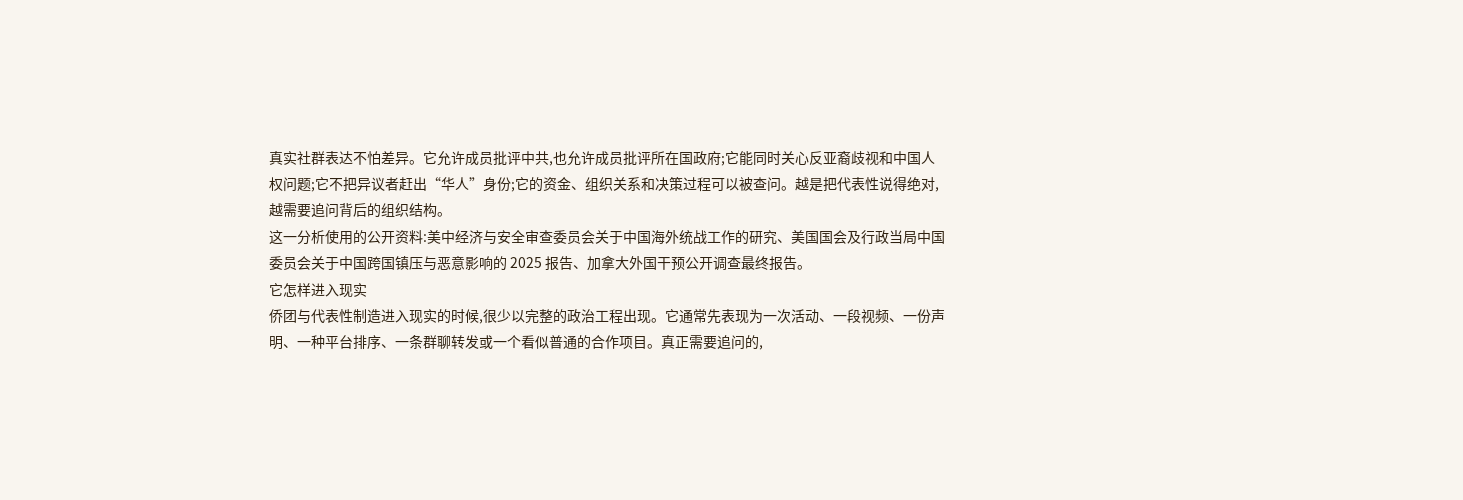真实社群表达不怕差异。它允许成员批评中共,也允许成员批评所在国政府;它能同时关心反亚裔歧视和中国人权问题;它不把异议者赶出“华人”身份;它的资金、组织关系和决策过程可以被查问。越是把代表性说得绝对,越需要追问背后的组织结构。
这一分析使用的公开资料:美中经济与安全审查委员会关于中国海外统战工作的研究、美国国会及行政当局中国委员会关于中国跨国镇压与恶意影响的 2025 报告、加拿大外国干预公开调查最终报告。
它怎样进入现实
侨团与代表性制造进入现实的时候,很少以完整的政治工程出现。它通常先表现为一次活动、一段视频、一份声明、一种平台排序、一条群聊转发或一个看似普通的合作项目。真正需要追问的,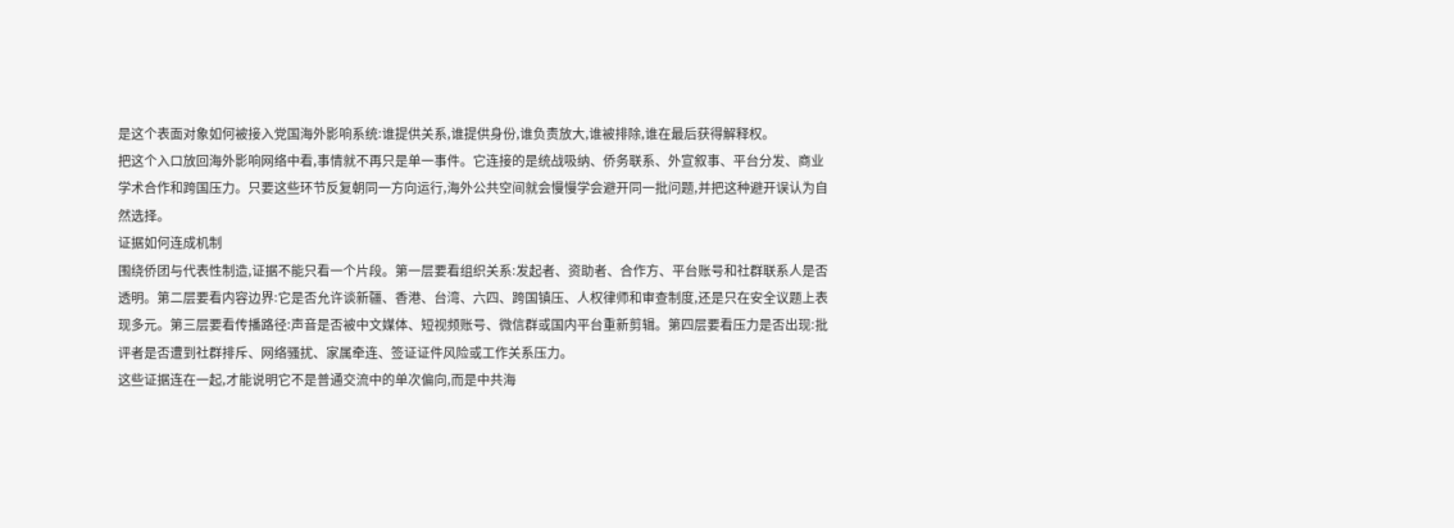是这个表面对象如何被接入党国海外影响系统:谁提供关系,谁提供身份,谁负责放大,谁被排除,谁在最后获得解释权。
把这个入口放回海外影响网络中看,事情就不再只是单一事件。它连接的是统战吸纳、侨务联系、外宣叙事、平台分发、商业学术合作和跨国压力。只要这些环节反复朝同一方向运行,海外公共空间就会慢慢学会避开同一批问题,并把这种避开误认为自然选择。
证据如何连成机制
围绕侨团与代表性制造,证据不能只看一个片段。第一层要看组织关系:发起者、资助者、合作方、平台账号和社群联系人是否透明。第二层要看内容边界:它是否允许谈新疆、香港、台湾、六四、跨国镇压、人权律师和审查制度,还是只在安全议题上表现多元。第三层要看传播路径:声音是否被中文媒体、短视频账号、微信群或国内平台重新剪辑。第四层要看压力是否出现:批评者是否遭到社群排斥、网络骚扰、家属牵连、签证证件风险或工作关系压力。
这些证据连在一起,才能说明它不是普通交流中的单次偏向,而是中共海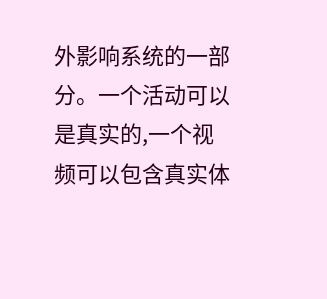外影响系统的一部分。一个活动可以是真实的,一个视频可以包含真实体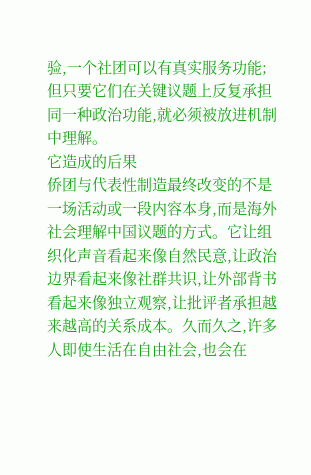验,一个社团可以有真实服务功能;但只要它们在关键议题上反复承担同一种政治功能,就必须被放进机制中理解。
它造成的后果
侨团与代表性制造最终改变的不是一场活动或一段内容本身,而是海外社会理解中国议题的方式。它让组织化声音看起来像自然民意,让政治边界看起来像社群共识,让外部背书看起来像独立观察,让批评者承担越来越高的关系成本。久而久之,许多人即使生活在自由社会,也会在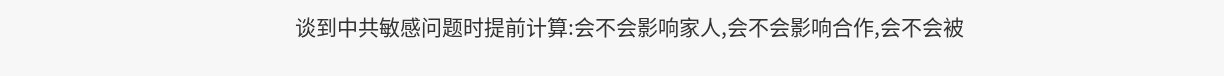谈到中共敏感问题时提前计算:会不会影响家人,会不会影响合作,会不会被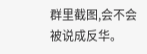群里截图,会不会被说成反华。